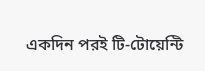একদিন পরই টি-টোয়েন্টি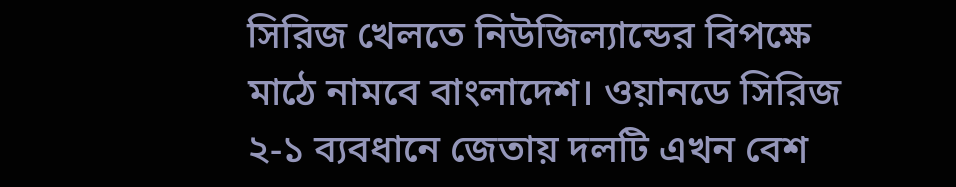সিরিজ খেলতে নিউজিল্যান্ডের বিপক্ষে মাঠে নামবে বাংলাদেশ। ওয়ানডে সিরিজ ২-১ ব্যবধানে জেতায় দলটি এখন বেশ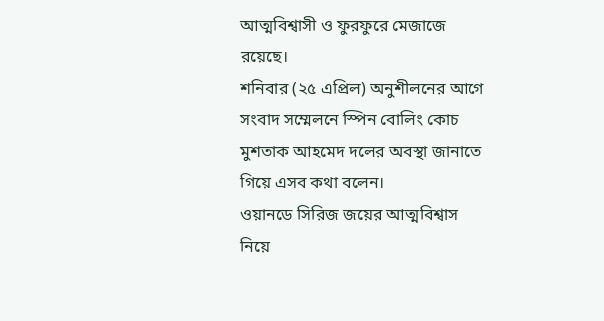আত্মবিশ্বাসী ও ফুরফুরে মেজাজে রয়েছে।
শনিবার (২৫ এপ্রিল) অনুশীলনের আগে সংবাদ সম্মেলনে স্পিন বোলিং কোচ মুশতাক আহমেদ দলের অবস্থা জানাতে গিয়ে এসব কথা বলেন।
ওয়ানডে সিরিজ জয়ের আত্মবিশ্বাস নিয়ে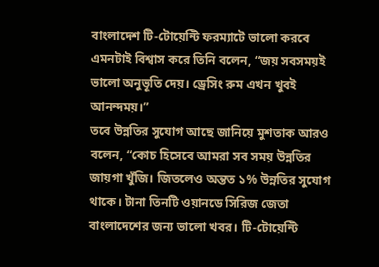বাংলাদেশ টি-টোয়েন্টি ফরম্যাটে ভালো করবে এমনটাই বিশ্বাস করে তিনি বলেন, “জয় সবসময়ই ভালো অনুভূতি দেয়। ড্রেসিং রুম এখন খুবই আনন্দময়।”
তবে উন্নতির সুযোগ আছে জানিয়ে মুশতাক আরও বলেন, “কোচ হিসেবে আমরা সব সময় উন্নতির জায়গা খুঁজি। জিতলেও অন্তত ১% উন্নতির সুযোগ থাকে। টানা তিনটি ওয়ানডে সিরিজ জেতা বাংলাদেশের জন্য ভালো খবর। টি-টোয়েন্টি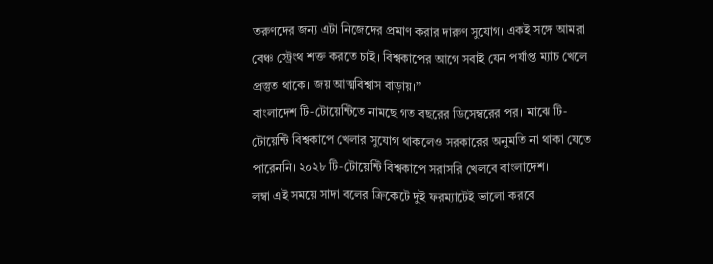তরুণদের জন্য এটা নিজেদের প্রমাণ করার দারুণ সুযোগ। একই সঙ্গে আমরা বেঞ্চ স্ট্রেংথ শক্ত করতে চাই। বিশ্বকাপের আগে সবাই যেন পর্যাপ্ত ম্যাচ খেলে প্রস্তুত থাকে। জয় আত্মবিশ্বাস বাড়ায়।”
বাংলাদেশ টি-টোয়েন্টিতে নামছে গত বছরের ডিসেম্বরের পর। মাঝে টি-টোয়েন্টি বিশ্বকাপে খেলার সুযোগ থাকলেও সরকারের অনুমতি না থাকা যেতে পারেননি। ২০২৮ টি-টোয়েন্টি বিশ্বকাপে সরাসরি খেলবে বাংলাদেশ।
লম্বা এই সময়ে সাদা বলের ক্রিকেটে দুই ফরম্যাটেই ভালো করবে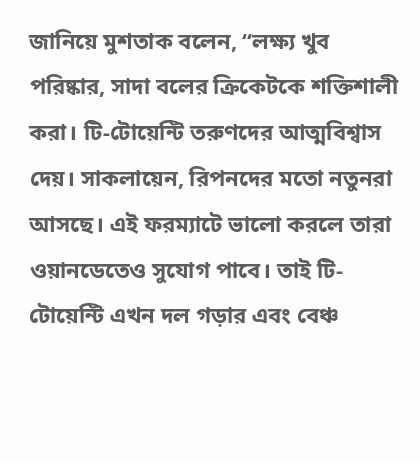জানিয়ে মুশতাক বলেন, “লক্ষ্য খুব পরিষ্কার, সাদা বলের ক্রিকেটকে শক্তিশালী করা। টি-টোয়েন্টি তরুণদের আত্মবিশ্বাস দেয়। সাকলায়েন, রিপনদের মতো নতুনরা আসছে। এই ফরম্যাটে ভালো করলে তারা ওয়ানডেতেও সুযোগ পাবে। তাই টি-টোয়েন্টি এখন দল গড়ার এবং বেঞ্চ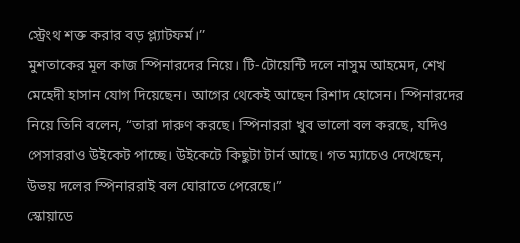স্ট্রেংথ শক্ত করার বড় প্ল্যাটফর্ম।’’
মুশতাকের মূল কাজ স্পিনারদের নিয়ে। টি-টোয়েন্টি দলে নাসুম আহমেদ, শেখ মেহেদী হাসান যোগ দিয়েছেন। আগের থেকেই আছেন রিশাদ হোসেন। স্পিনারদের নিয়ে তিনি বলেন, “তারা দারুণ করছে। স্পিনাররা খুব ভালো বল করছে, যদিও পেসাররাও উইকেট পাচ্ছে। উইকেটে কিছুটা টার্ন আছে। গত ম্যাচেও দেখেছেন, উভয় দলের স্পিনাররাই বল ঘোরাতে পেরেছে।”
স্কোয়াডে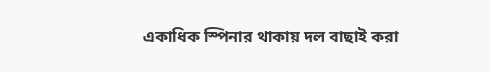একাধিক স্পিনার থাকায় দল বাছাই করা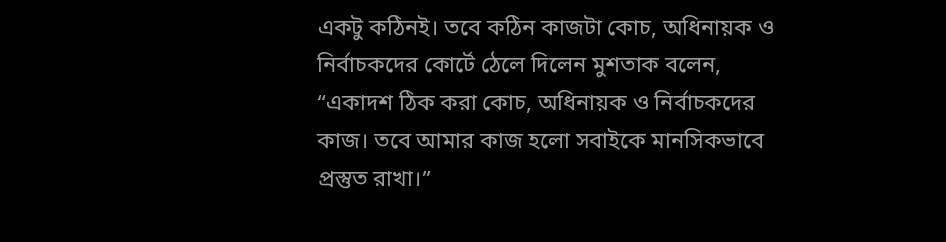একটু কঠিনই। তবে কঠিন কাজটা কোচ, অধিনায়ক ও নির্বাচকদের কোর্টে ঠেলে দিলেন মুশতাক বলেন, “একাদশ ঠিক করা কোচ, অধিনায়ক ও নির্বাচকদের কাজ। তবে আমার কাজ হলো সবাইকে মানসিকভাবে প্রস্তুত রাখা।”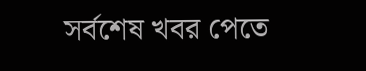সর্বশেষ খবর পেতে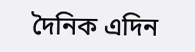দৈনিক এদিন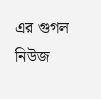এর গুগল নিউজ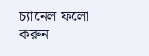চ্যানেল ফলো করুন